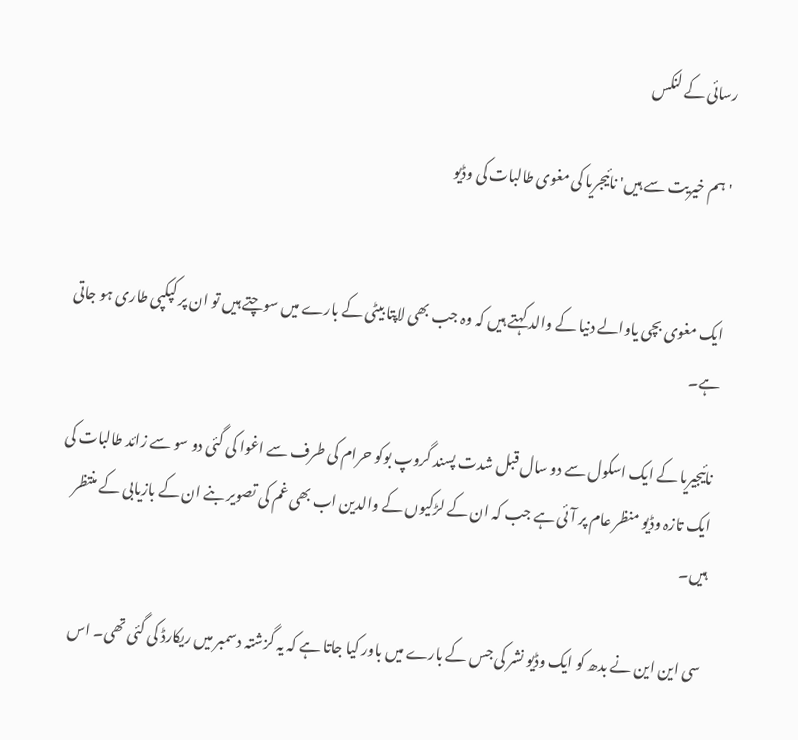رسائی کے لنکس

'ہم خیریت سے ہیں' نائیجریا کی مغوی طالبات کی وڈیو


ایک مغوی بچی یاوالے دنیا کے والد کہتے ہیں کہ وہ جب بھی لاپتا بیٹی کے بارے میں سوچتے ہیں تو ان پر کپکپی طاری ہو جاتی ہے۔

نائیجیریا کے ایک اسکول سے دو سال قبل شدت پسند گروپ بوکو حرام کی طرف سے اغوا کی گئی دو سو سے زائد طالبات کی ایک تازہ وڈیو منظر عام پر آئی ہے جب کہ ان کے لڑکیوں کے والدین اب بھی غم کی تصویر بنے ان کے بازیابی کے منتظر ہیں۔

سی این این نے بدھ کو ایک وڈیو نشر کی جس کے بارے میں باور کیا جاتا ہے کہ یہ گزشتہ دسمبر میں ریکارڈ کی گئی تھی۔ اس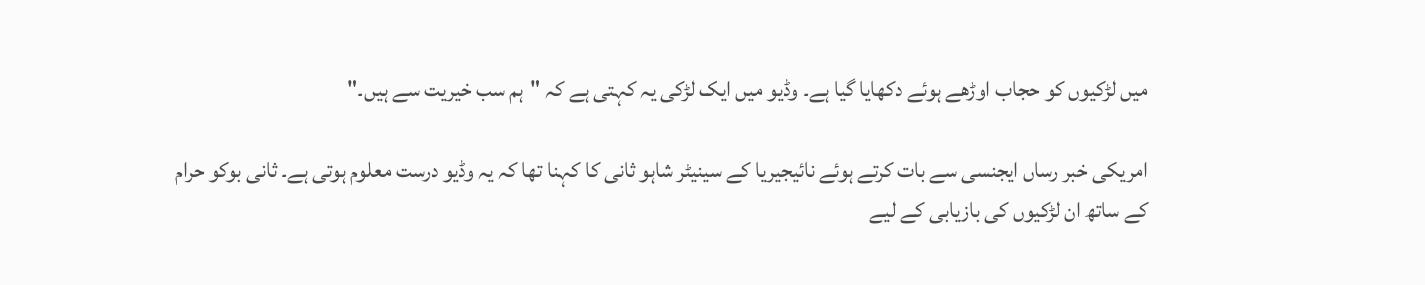میں لڑکیوں کو حجاب اوڑھے ہوئے دکھایا گیا ہے۔ وڈیو میں ایک لڑکی یہ کہتی ہے کہ "ہم سب خیریت سے ہیں۔"

امریکی خبر رساں ایجنسی سے بات کرتے ہوئے نائیجیریا کے سینیٹر شاہو ثانی کا کہنا تھا کہ یہ وڈیو درست معلوم ہوتی ہے۔ ثانی بوکو حرام کے ساتھ ان لڑکیوں کی بازیابی کے لیے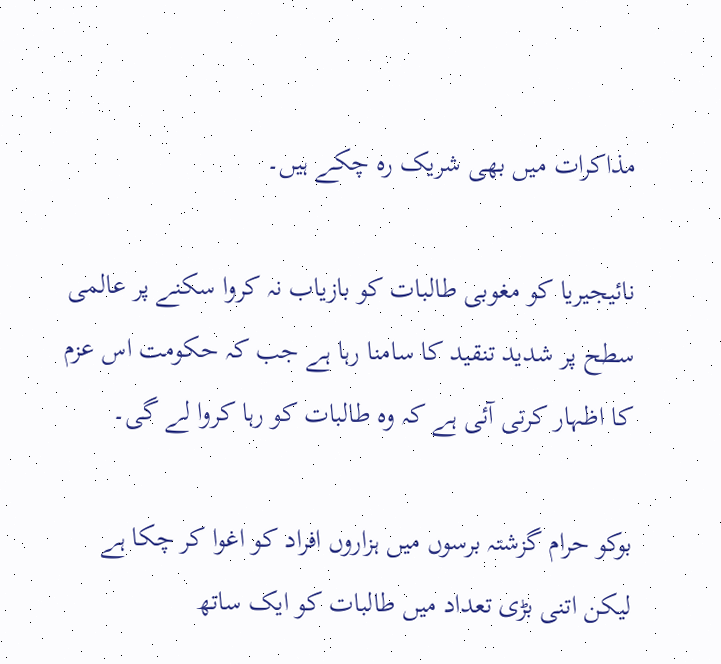مذاکرات میں بھی شریک رہ چکے ہیں۔

نائیجیریا کو مغوبی طالبات کو بازیاب نہ کروا سکنے پر عالمی سطح پر شدید تنقید کا سامنا رہا ہے جب کہ حکومت اس عزم کا اظہار کرتی آئی ہے کہ وہ طالبات کو رہا کروا لے گی۔

بوکو حرام گزشتہ برسوں میں ہزاروں افراد کو اغوا کر چکا ہے لیکن اتنی بڑی تعداد میں طالبات کو ایک ساتھ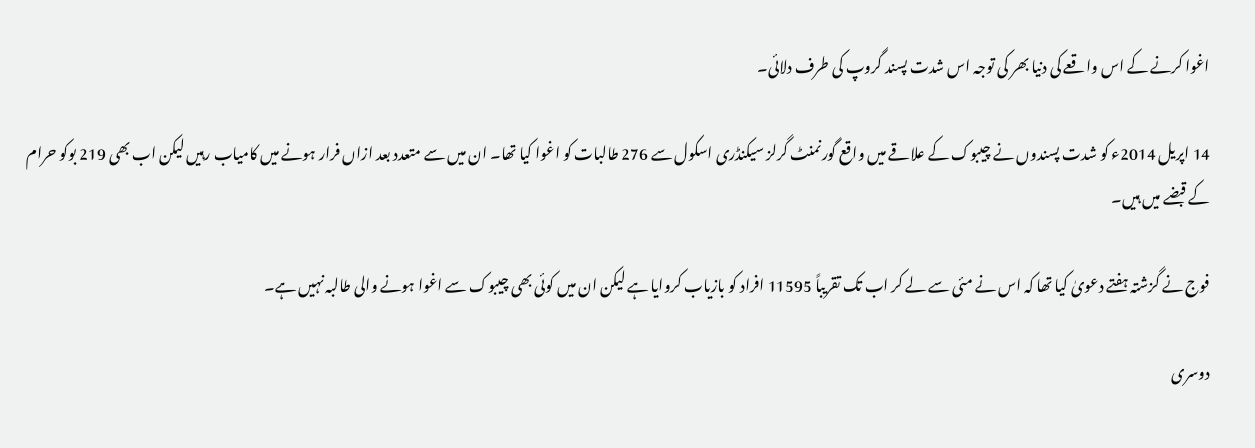اغوا کرنے کے اس واقعے کی دنیا بھر کی توجہ اس شدت پسند گروپ کی طرف دلائی۔

14 اپریل 2014ء کو شدت پسندوں نے چیبوک کے علاقے میں واقع گورنمنٹ گرلز سیکنڈری اسکول سے 276 طالبات کو اغوا کیا تھا۔ ان میں سے متعدد بعد ازاں فرار ہونے میں کامیاب رہیں لیکن اب بھی 219 بوکو حرام کے قبضے میں ہیں۔

فوج نے گزشتہ ہفتے دعویٰ کیا تھا کہ اس نے مئی سے لے کر اب تک تقریباً 11595 افراد کو بازیاب کروایا ہے لیکن ان میں کوئی بھی چیبوک سے اغوا ہونے والی طالبہ نہیں ہے۔

دوسری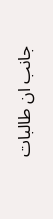جانب ان طالبات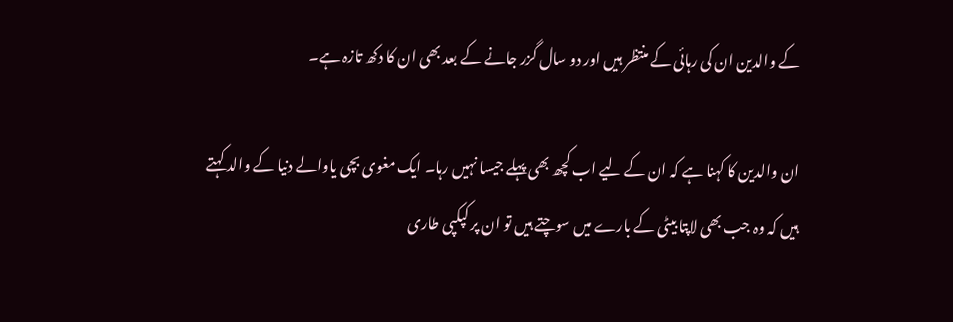کے والدین ان کی رہائی کے منتظر ہیں اور دو سال گزر جانے کے بعد بھی ان کا دکھ تازہ ہے۔

ان والدین کا کہنا ہے کہ ان کے لیے اب کچھ بھی پہلے جیسا نہیں رہا۔ ایک مغوی بچی یاوالے دنیا کے والد کہتے ہیں کہ وہ جب بھی لاپتا بیٹی کے بارے میں سوچتے ہیں تو ان پر کپکپی طاری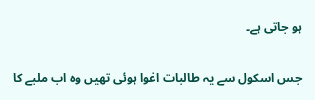ہو جاتی ہے۔

جس اسکول سے یہ طالبات اغوا ہوئی تھیں وہ اب ملبے کا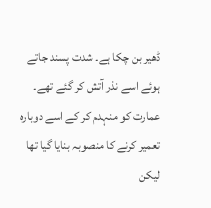ڈھیر بن چکا ہے۔ شدت پسند جاتے ہوئے اسے نذر آتش کر گئے تھے۔ عمارت کو منہدم کر کے اسے دوبارہ تعمیر کرنے کا منصوبہ بنایا گیا تھا لیکن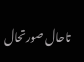تاحال صورتحال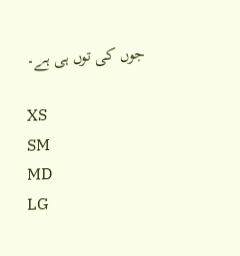جوں کی توں ہی ہے۔

XS
SM
MD
LG